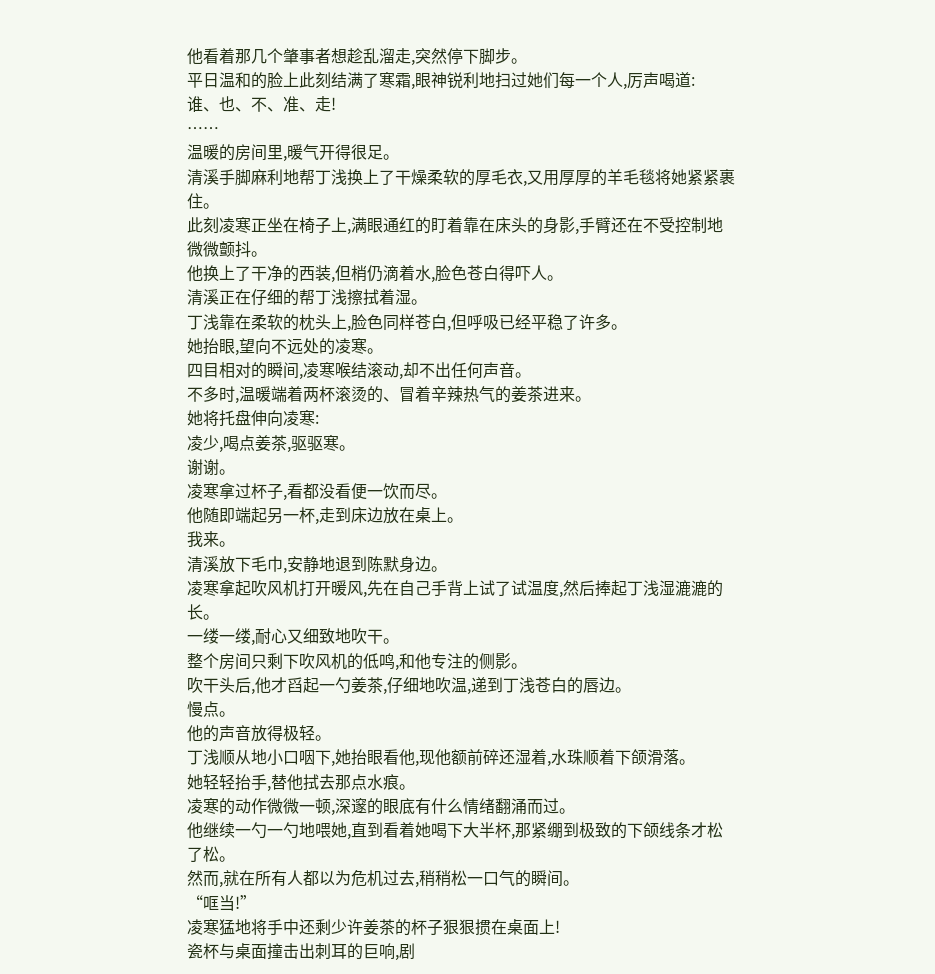他看着那几个肇事者想趁乱溜走,突然停下脚步。
平日温和的脸上此刻结满了寒霜,眼神锐利地扫过她们每一个人,厉声喝道:
谁、也、不、准、走!
……
温暖的房间里,暖气开得很足。
清溪手脚麻利地帮丁浅换上了干燥柔软的厚毛衣,又用厚厚的羊毛毯将她紧紧裹住。
此刻凌寒正坐在椅子上,满眼通红的盯着靠在床头的身影,手臂还在不受控制地微微颤抖。
他换上了干净的西装,但梢仍滴着水,脸色苍白得吓人。
清溪正在仔细的帮丁浅擦拭着湿。
丁浅靠在柔软的枕头上,脸色同样苍白,但呼吸已经平稳了许多。
她抬眼,望向不远处的凌寒。
四目相对的瞬间,凌寒喉结滚动,却不出任何声音。
不多时,温暖端着两杯滚烫的、冒着辛辣热气的姜茶进来。
她将托盘伸向凌寒:
凌少,喝点姜茶,驱驱寒。
谢谢。
凌寒拿过杯子,看都没看便一饮而尽。
他随即端起另一杯,走到床边放在桌上。
我来。
清溪放下毛巾,安静地退到陈默身边。
凌寒拿起吹风机打开暖风,先在自己手背上试了试温度,然后捧起丁浅湿漉漉的长。
一缕一缕,耐心又细致地吹干。
整个房间只剩下吹风机的低鸣,和他专注的侧影。
吹干头后,他才舀起一勺姜茶,仔细地吹温,递到丁浅苍白的唇边。
慢点。
他的声音放得极轻。
丁浅顺从地小口咽下,她抬眼看他,现他额前碎还湿着,水珠顺着下颌滑落。
她轻轻抬手,替他拭去那点水痕。
凌寒的动作微微一顿,深邃的眼底有什么情绪翻涌而过。
他继续一勺一勺地喂她,直到看着她喝下大半杯,那紧绷到极致的下颌线条才松了松。
然而,就在所有人都以为危机过去,稍稍松一口气的瞬间。
“哐当!”
凌寒猛地将手中还剩少许姜茶的杯子狠狠掼在桌面上!
瓷杯与桌面撞击出刺耳的巨响,剧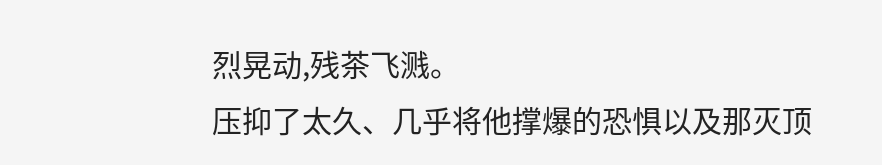烈晃动,残茶飞溅。
压抑了太久、几乎将他撑爆的恐惧以及那灭顶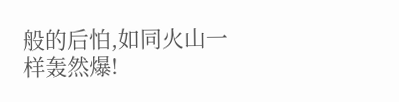般的后怕,如同火山一样轰然爆!